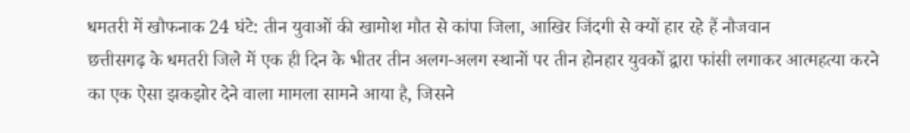धमतरी में खौफनाक 24 घंटे: तीन युवाओं की खामोश मौत से कांपा जिला, आखिर जिंदगी से क्यों हार रहे हैं नौजवान
छत्तीसगढ़ के धमतरी जिले में एक ही दिन के भीतर तीन अलग-अलग स्थानों पर तीन होनहार युवकों द्वारा फांसी लगाकर आत्महत्या करने का एक ऐसा झकझोर देने वाला मामला सामने आया है, जिसने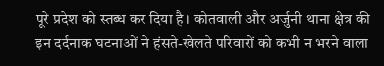पूरे प्रदेश को स्तब्ध कर दिया है। कोतवाली और अर्जुनी थाना क्षेत्र की इन दर्दनाक घटनाओं ने हंसते-खेलते परिवारों को कभी न भरने वाला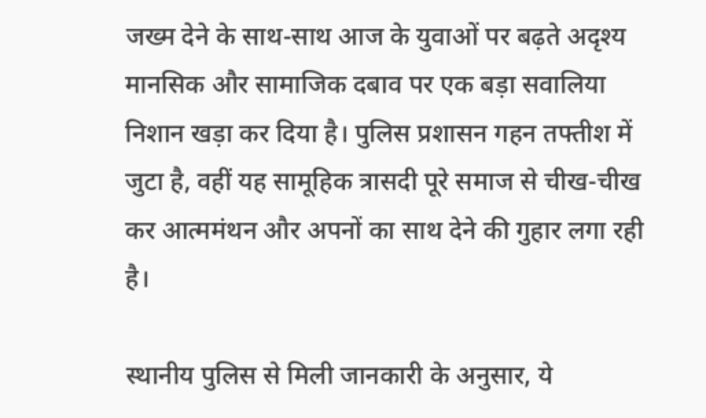जख्म देने के साथ-साथ आज के युवाओं पर बढ़ते अदृश्य मानसिक और सामाजिक दबाव पर एक बड़ा सवालिया निशान खड़ा कर दिया है। पुलिस प्रशासन गहन तफ्तीश में जुटा है, वहीं यह सामूहिक त्रासदी पूरे समाज से चीख-चीख कर आत्ममंथन और अपनों का साथ देने की गुहार लगा रही है।

स्थानीय पुलिस से मिली जानकारी के अनुसार, ये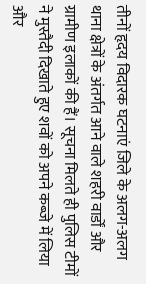तीनों हृदय विदारक घटनाएं जिले के अलग-अलग थाना क्षेत्रों के अंतर्गत आने वाले शहरी वार्डों और ग्रामीण इलाकों की हैं। सूचना मिलते ही पुलिस टीमों ने मुस्तैदी दिखाते हुए शवों को अपने कब्जे में लिया और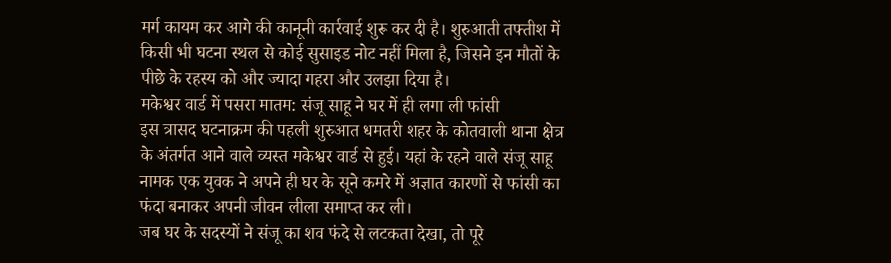मर्ग कायम कर आगे की कानूनी कार्रवाई शुरू कर दी है। शुरुआती तफ्तीश में किसी भी घटना स्थल से कोई सुसाइड नोट नहीं मिला है, जिसने इन मौतों के पीछे के रहस्य को और ज्यादा गहरा और उलझा दिया है।
मकेश्वर वार्ड में पसरा मातम: संजू साहू ने घर में ही लगा ली फांसी
इस त्रासद घटनाक्रम की पहली शुरुआत धमतरी शहर के कोतवाली थाना क्षेत्र के अंतर्गत आने वाले व्यस्त मकेश्वर वार्ड से हुई। यहां के रहने वाले संजू साहू नामक एक युवक ने अपने ही घर के सूने कमरे में अज्ञात कारणों से फांसी का फंदा बनाकर अपनी जीवन लीला समाप्त कर ली।
जब घर के सदस्यों ने संजू का शव फंदे से लटकता देखा, तो पूरे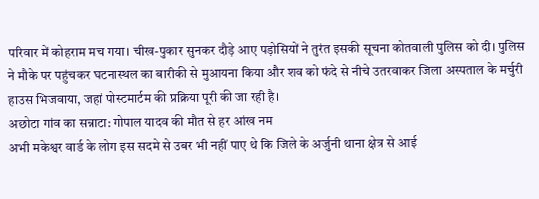परिवार में कोहराम मच गया। चीख-पुकार सुनकर दौड़े आए पड़ोसियों ने तुरंत इसकी सूचना कोतवाली पुलिस को दी। पुलिस ने मौके पर पहुंचकर घटनास्थल का बारीकी से मुआयना किया और शव को फंदे से नीचे उतरवाकर जिला अस्पताल के मर्चुरी हाउस भिजवाया, जहां पोस्टमार्टम की प्रक्रिया पूरी की जा रही है।
अछोटा गांव का सन्नाटा: गोपाल यादव की मौत से हर आंख नम
अभी मकेश्वर वार्ड के लोग इस सदमे से उबर भी नहीं पाए थे कि जिले के अर्जुनी थाना क्षेत्र से आई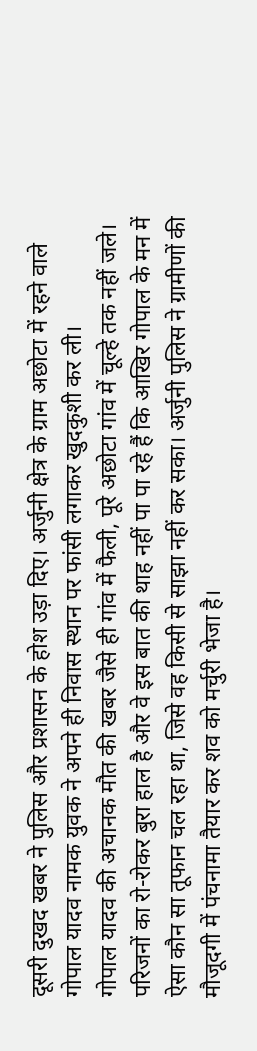दूसरी दुखद खबर ने पुलिस और प्रशासन के होश उड़ा दिए। अर्जुनी क्षेत्र के ग्राम अछोटा में रहने वाले गोपाल यादव नामक युवक ने अपने ही निवास स्थान पर फांसी लगाकर खुदकुशी कर ली।
गोपाल यादव की अचानक मौत की खबर जैसे ही गांव में फैली, पूरे अछोटा गांव में चूल्हे तक नहीं जले। परिजनों का रो-रोकर बुरा हाल है और वे इस बात की थाह नहीं पा पा रहे हैं कि आखिर गोपाल के मन में ऐसा कौन सा तूफान चल रहा था, जिसे वह किसी से साझा नहीं कर सका। अर्जुनी पुलिस ने ग्रामीणों की मौजूदगी में पंचनामा तैयार कर शव को मर्चुरी भेजा है।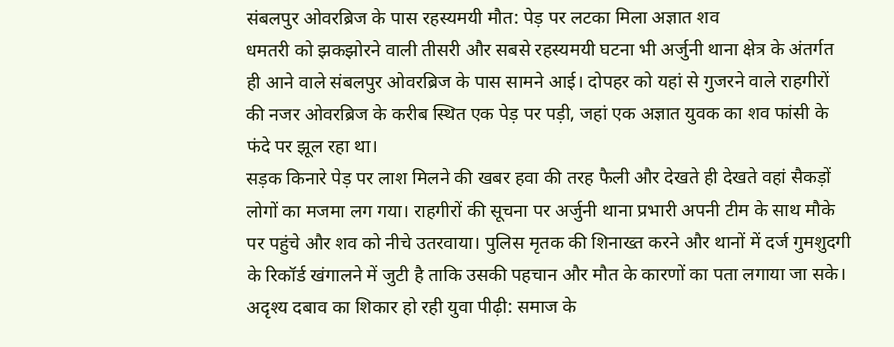संबलपुर ओवरब्रिज के पास रहस्यमयी मौत: पेड़ पर लटका मिला अज्ञात शव
धमतरी को झकझोरने वाली तीसरी और सबसे रहस्यमयी घटना भी अर्जुनी थाना क्षेत्र के अंतर्गत ही आने वाले संबलपुर ओवरब्रिज के पास सामने आई। दोपहर को यहां से गुजरने वाले राहगीरों की नजर ओवरब्रिज के करीब स्थित एक पेड़ पर पड़ी, जहां एक अज्ञात युवक का शव फांसी के फंदे पर झूल रहा था।
सड़क किनारे पेड़ पर लाश मिलने की खबर हवा की तरह फैली और देखते ही देखते वहां सैकड़ों लोगों का मजमा लग गया। राहगीरों की सूचना पर अर्जुनी थाना प्रभारी अपनी टीम के साथ मौके पर पहुंचे और शव को नीचे उतरवाया। पुलिस मृतक की शिनाख्त करने और थानों में दर्ज गुमशुदगी के रिकॉर्ड खंगालने में जुटी है ताकि उसकी पहचान और मौत के कारणों का पता लगाया जा सके।
अदृश्य दबाव का शिकार हो रही युवा पीढ़ी: समाज के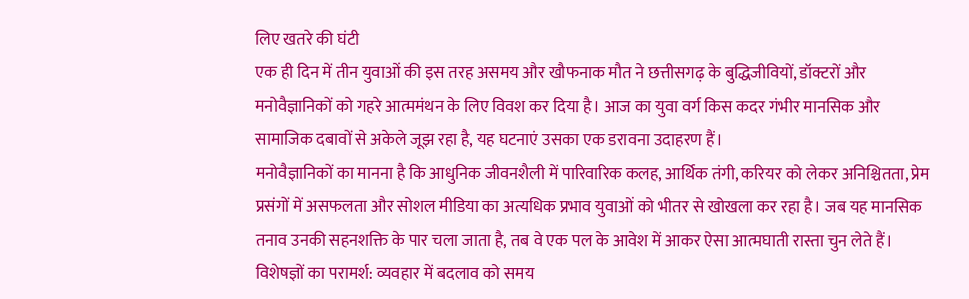लिए खतरे की घंटी
एक ही दिन में तीन युवाओं की इस तरह असमय और खौफनाक मौत ने छत्तीसगढ़ के बुद्धिजीवियों, डॉक्टरों और मनोवैज्ञानिकों को गहरे आत्ममंथन के लिए विवश कर दिया है। आज का युवा वर्ग किस कदर गंभीर मानसिक और सामाजिक दबावों से अकेले जूझ रहा है, यह घटनाएं उसका एक डरावना उदाहरण हैं।
मनोवैज्ञानिकों का मानना है कि आधुनिक जीवनशैली में पारिवारिक कलह, आर्थिक तंगी, करियर को लेकर अनिश्चितता, प्रेम प्रसंगों में असफलता और सोशल मीडिया का अत्यधिक प्रभाव युवाओं को भीतर से खोखला कर रहा है। जब यह मानसिक तनाव उनकी सहनशक्ति के पार चला जाता है, तब वे एक पल के आवेश में आकर ऐसा आत्मघाती रास्ता चुन लेते हैं।
विशेषज्ञों का परामर्श: व्यवहार में बदलाव को समय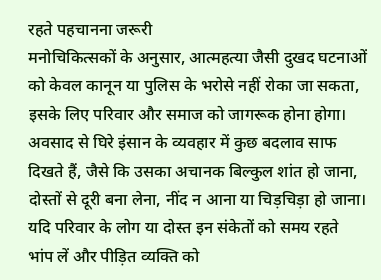रहते पहचानना जरूरी
मनोचिकित्सकों के अनुसार, आत्महत्या जैसी दुखद घटनाओं को केवल कानून या पुलिस के भरोसे नहीं रोका जा सकता, इसके लिए परिवार और समाज को जागरूक होना होगा। अवसाद से घिरे इंसान के व्यवहार में कुछ बदलाव साफ दिखते हैं, जैसे कि उसका अचानक बिल्कुल शांत हो जाना, दोस्तों से दूरी बना लेना, नींद न आना या चिड़चिड़ा हो जाना।
यदि परिवार के लोग या दोस्त इन संकेतों को समय रहते भांप लें और पीड़ित व्यक्ति को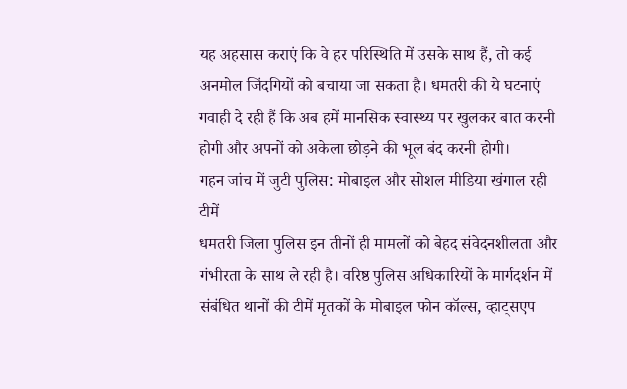यह अहसास कराएं कि वे हर परिस्थिति में उसके साथ हैं, तो कई अनमोल जिंदगियों को बचाया जा सकता है। धमतरी की ये घटनाएं गवाही दे रही हैं कि अब हमें मानसिक स्वास्थ्य पर खुलकर बात करनी होगी और अपनों को अकेला छोड़ने की भूल बंद करनी होगी।
गहन जांच में जुटी पुलिस: मोबाइल और सोशल मीडिया खंगाल रही टीमें
धमतरी जिला पुलिस इन तीनों ही मामलों को बेहद संवेदनशीलता और गंभीरता के साथ ले रही है। वरिष्ठ पुलिस अधिकारियों के मार्गदर्शन में संबंधित थानों की टीमें मृतकों के मोबाइल फोन कॉल्स, व्हाट्सएप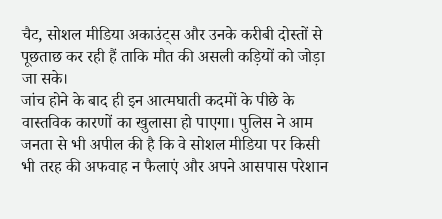चैट, सोशल मीडिया अकाउंट्स और उनके करीबी दोस्तों से पूछताछ कर रही हैं ताकि मौत की असली कड़ियों को जोड़ा जा सके।
जांच होने के बाद ही इन आत्मघाती कदमों के पीछे के वास्तविक कारणों का खुलासा हो पाएगा। पुलिस ने आम जनता से भी अपील की है कि वे सोशल मीडिया पर किसी भी तरह की अफवाह न फैलाएं और अपने आसपास परेशान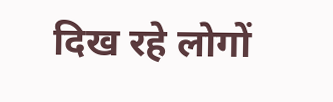दिख रहे लोगों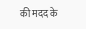की मदद के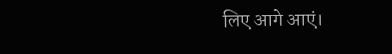लिए आगे आएं।